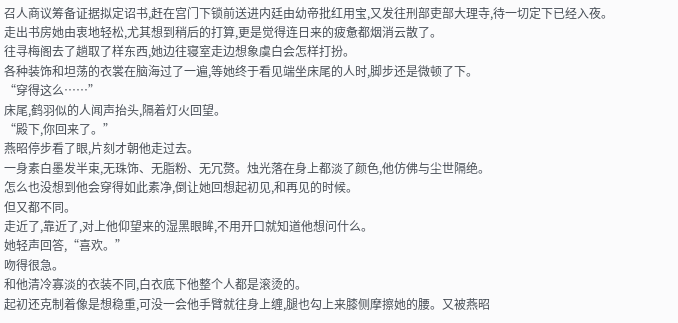召人商议筹备证据拟定诏书,赶在宫门下锁前送进内廷由幼帝批红用宝,又发往刑部吏部大理寺,待一切定下已经入夜。
走出书房她由衷地轻松,尤其想到稍后的打算,更是觉得连日来的疲惫都烟消云散了。
往寻梅阁去了趟取了样东西,她边往寝室走边想象虞白会怎样打扮。
各种装饰和坦荡的衣裳在脑海过了一遍,等她终于看见端坐床尾的人时,脚步还是微顿了下。
“穿得这么……”
床尾,鹤羽似的人闻声抬头,隔着灯火回望。
“殿下,你回来了。”
燕昭停步看了眼,片刻才朝他走过去。
一身素白墨发半束,无珠饰、无脂粉、无冗赘。烛光落在身上都淡了颜色,他仿佛与尘世隔绝。
怎么也没想到他会穿得如此素净,倒让她回想起初见,和再见的时候。
但又都不同。
走近了,靠近了,对上他仰望来的湿黑眼眸,不用开口就知道他想问什么。
她轻声回答,“喜欢。”
吻得很急。
和他清冷寡淡的衣装不同,白衣底下他整个人都是滚烫的。
起初还克制着像是想稳重,可没一会他手臂就往身上缠,腿也勾上来膝侧摩擦她的腰。又被燕昭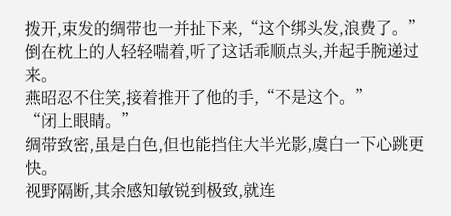拨开,束发的绸带也一并扯下来,“这个绑头发,浪费了。”
倒在枕上的人轻轻喘着,听了这话乖顺点头,并起手腕递过来。
燕昭忍不住笑,接着推开了他的手,“不是这个。”
“闭上眼睛。”
绸带致密,虽是白色,但也能挡住大半光影,虞白一下心跳更快。
视野隔断,其余感知敏锐到极致,就连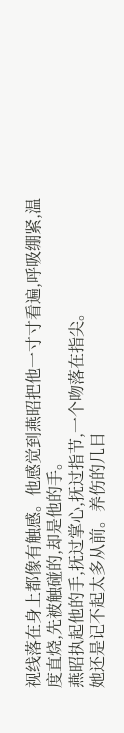视线落在身上都像有触感。他感觉到燕昭把他一寸寸看遍,呼吸绷紧,温度直烧,先被触碰的,却是他的手。
燕昭执起他的手,抚过掌心,抚过指节,一个吻落在指尖。
她还是记不起太多从前。养伤的几日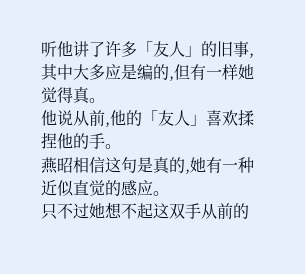听他讲了许多「友人」的旧事,其中大多应是编的,但有一样她觉得真。
他说从前,他的「友人」喜欢揉捏他的手。
燕昭相信这句是真的,她有一种近似直觉的感应。
只不过她想不起这双手从前的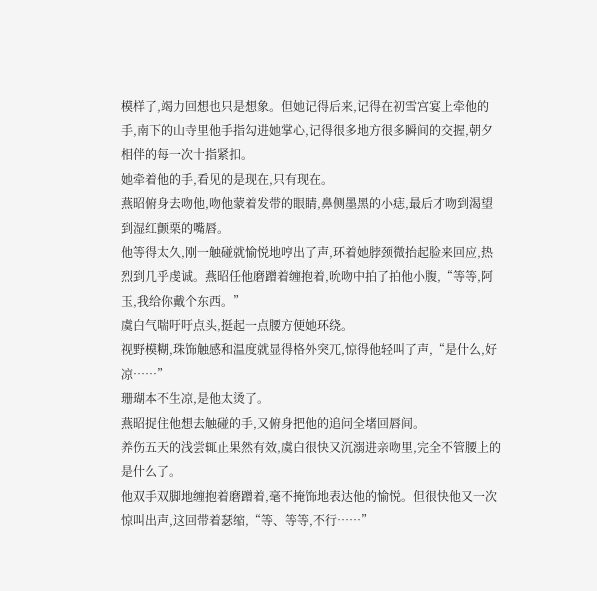模样了,竭力回想也只是想象。但她记得后来,记得在初雪宫宴上牵他的手,南下的山寺里他手指勾进她掌心,记得很多地方很多瞬间的交握,朝夕相伴的每一次十指紧扣。
她牵着他的手,看见的是现在,只有现在。
燕昭俯身去吻他,吻他蒙着发带的眼睛,鼻侧墨黑的小痣,最后才吻到渴望到湿红颤栗的嘴唇。
他等得太久,刚一触碰就愉悦地哼出了声,环着她脖颈微抬起脸来回应,热烈到几乎虔诚。燕昭任他磨蹭着缠抱着,吮吻中拍了拍他小腹,“等等,阿玉,我给你戴个东西。”
虞白气喘吁吁点头,挺起一点腰方便她环绕。
视野模糊,珠饰触感和温度就显得格外突兀,惊得他轻叫了声,“是什么,好凉……”
珊瑚本不生凉,是他太烫了。
燕昭捉住他想去触碰的手,又俯身把他的追问全堵回唇间。
养伤五天的浅尝辄止果然有效,虞白很快又沉溺进亲吻里,完全不管腰上的是什么了。
他双手双脚地缠抱着磨蹭着,毫不掩饰地表达他的愉悦。但很快他又一次惊叫出声,这回带着瑟缩,“等、等等,不行……”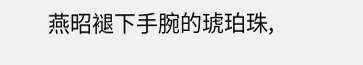燕昭褪下手腕的琥珀珠,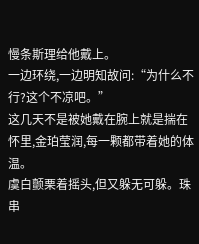慢条斯理给他戴上。
一边环绕,一边明知故问:“为什么不行?这个不凉吧。”
这几天不是被她戴在腕上就是揣在怀里,金珀莹润,每一颗都带着她的体温。
虞白颤栗着摇头,但又躲无可躲。珠串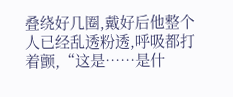叠绕好几圈,戴好后他整个人已经乱透粉透,呼吸都打着颤,“这是……是什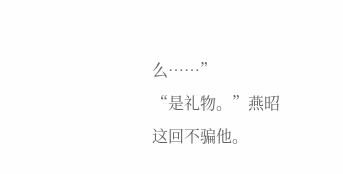么……”
“是礼物。”燕昭这回不骗他。